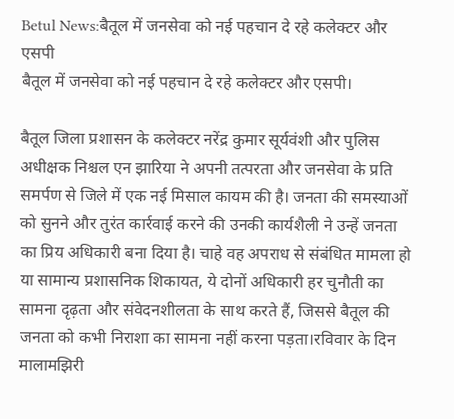Betul News:बैतूल में जनसेवा को नई पहचान दे रहे कलेक्टर और एसपी
बैतूल में जनसेवा को नई पहचान दे रहे कलेक्टर और एसपी।

बैतूल जिला प्रशासन के कलेक्टर नरेंद्र कुमार सूर्यवंशी और पुलिस अधीक्षक निश्चल एन झारिया ने अपनी तत्परता और जनसेवा के प्रति समर्पण से जिले में एक नई मिसाल कायम की है। जनता की समस्याओं को सुनने और तुरंत कार्रवाई करने की उनकी कार्यशैली ने उन्हें जनता का प्रिय अधिकारी बना दिया है। चाहे वह अपराध से संबंधित मामला हो या सामान्य प्रशासनिक शिकायत, ये दोनों अधिकारी हर चुनौती का सामना दृढ़ता और संवेदनशीलता के साथ करते हैं, जिससे बैतूल की जनता को कभी निराशा का सामना नहीं करना पड़ता।रविवार के दिन मालामझिरी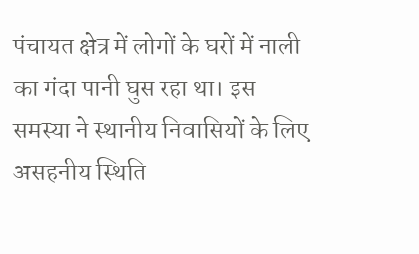पंचायत क्षेत्र में लोगों के घरों में नाली का गंदा पानी घुस रहा था। इस समस्या ने स्थानीय निवासियों के लिए असहनीय स्थिति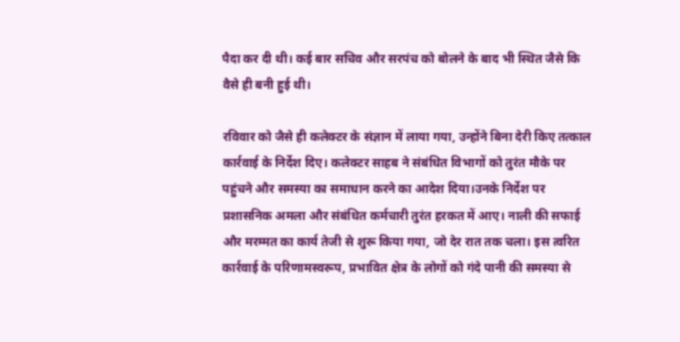पैदा कर दी थी। कई बार सचिव और सरपंच को बोलने के बाद भी स्थित जैसे कि वैसे ही बनी हुई थी।

रविवार को जैसे ही कलेक्टर के संज्ञान में लाया गया, उन्होंने बिना देरी किए तत्काल कार्रवाई के निर्देश दिए। कलेक्टर साहब ने संबंधित विभागों को तुरंत मौके पर पहुंचने और समस्या का समाधान करने का आदेश दिया।उनके निर्देश पर प्रशासनिक अमला और संबंधित कर्मचारी तुरंत हरकत में आए। नाली की सफाई और मरम्मत का कार्य तेजी से शुरू किया गया, जो देर रात तक चला। इस त्वरित कार्रवाई के परिणामस्वरूप, प्रभावित क्षेत्र के लोगों को गंदे पानी की समस्या से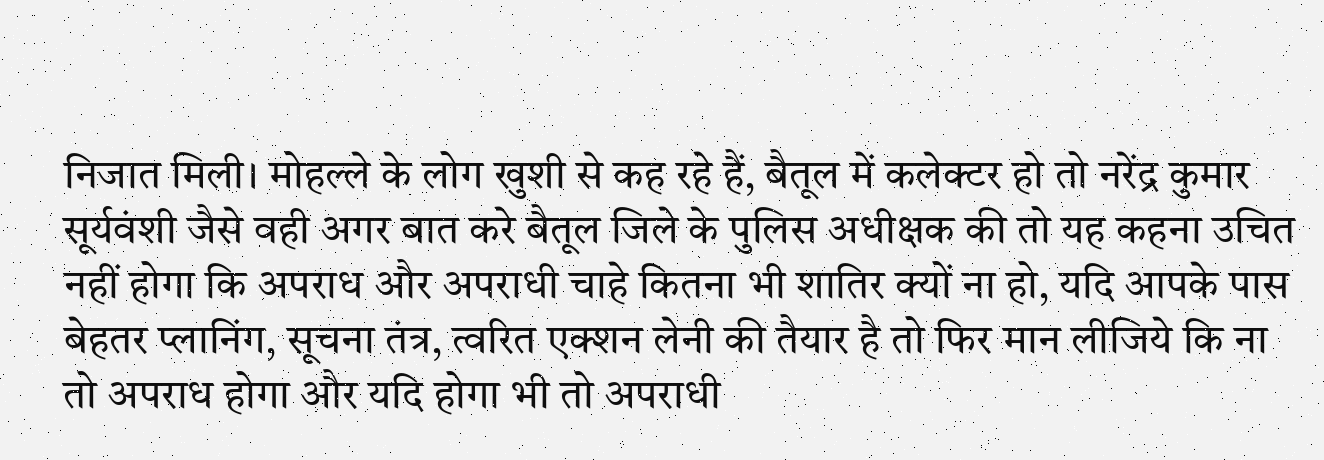निजात मिली। मोहल्ले के लोग खुशी से कह रहे हैं, बैतूल में कलेक्टर हो तो नरेंद्र कुमार सूर्यवंशी जैसे वही अगर बात करे बैतूल जिले के पुलिस अधीक्षक की तो यह कहना उचित नहीं होगा कि अपराध और अपराधी चाहे कितना भी शातिर क्यों ना हो, यदि आपके पास बेहतर प्लानिंग, सूचना तंत्र, त्वरित एक्शन लेनी की तैयार है तो फिर मान लीजिये कि ना तो अपराध होगा और यदि होगा भी तो अपराधी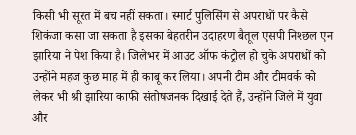किसी भी सूरत में बच नहीं सकता। स्मार्ट पुलिसिंग से अपराधों पर कैसे शिकंजा कसा जा सकता है इसका बेहतरीन उदाहरण बैतूल एसपी निश्छल एन झारिया ने पेश किया है। जिलेभर में आउट ऑफ कंट्रोल हो चुके अपराधों को उन्होंने महज कुछ माह में ही काबू कर लिया। अपनी टीम और टीमवर्क को लेकर भी श्री झारिया काफी संतोषजनक दिखाई देते हैं, उन्होंने जिले में युवा और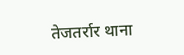तेजतर्रार थाना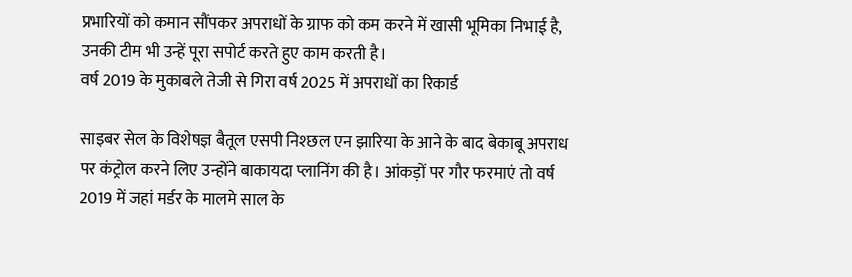प्रभारियों को कमान सौंपकर अपराधों के ग्राफ को कम करने में खासी भूमिका निभाई है, उनकी टीम भी उन्हें पूरा सपोर्ट करते हुए काम करती है।
वर्ष 2019 के मुकाबले तेजी से गिरा वर्ष 2025 में अपराधों का रिकार्ड

साइबर सेल के विशेषज्ञ बैतूल एसपी निश्छल एन झारिया के आने के बाद बेकाबू अपराध पर कंट्रोल करने लिए उन्होंने बाकायदा प्लानिंग की है। आंकड़ों पर गौर फरमाएं तो वर्ष 2019 में जहां मर्डर के मालमे साल के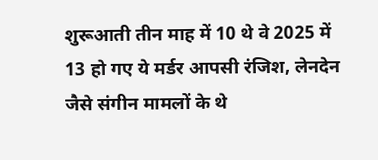शुरूआती तीन माह में 10 थे वे 2025 में 13 हो गए ये मर्डर आपसी रंजिश, लेनदेन जैसे संगीन मामलों के थे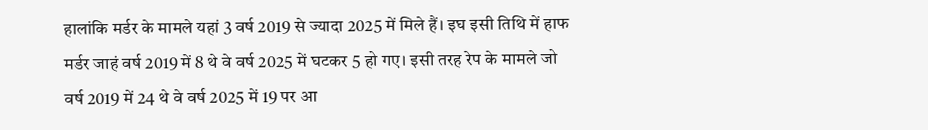हालांकि मर्डर के मामले यहां 3 वर्ष 2019 से ज्यादा 2025 में मिले हैं। इघ इसी तिथि में हाफ मर्डर जाहं वर्ष 2019 में 8 थे वे वर्ष 2025 में घटकर 5 हो गए। इसी तरह रेप के मामले जो वर्ष 2019 में 24 थे वे वर्ष 2025 में 19 पर आ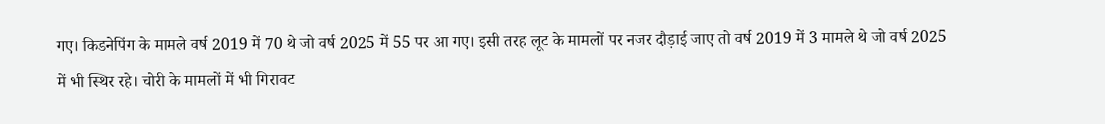गए। किडनेपिंग के मामले वर्ष 2019 में 70 थे जो वर्ष 2025 में 55 पर आ गए। इसी तरह लूट के मामलों पर नजर दौड़ाई जाए तो वर्ष 2019 में 3 मामले थे जो वर्ष 2025 में भी स्थिर रहे। चोरी के मामलों में भी गिरावट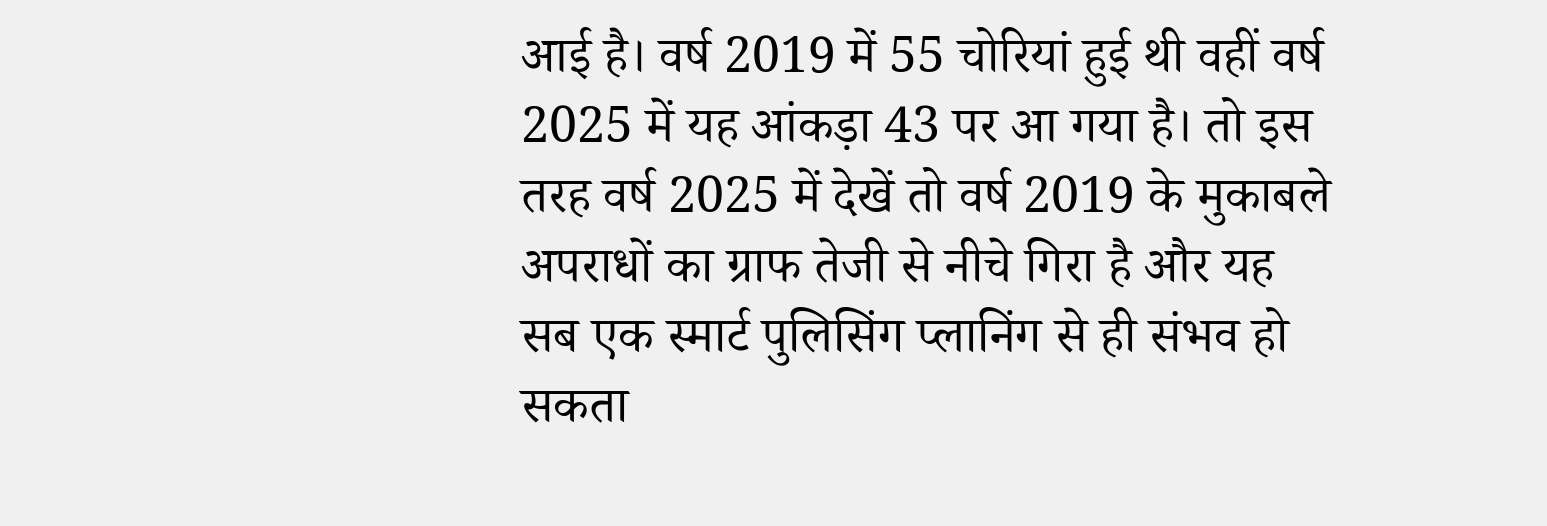आई है। वर्ष 2019 में 55 चोरियां हुई थी वहीं वर्ष 2025 में यह आंकड़ा 43 पर आ गया है। तो इस तरह वर्ष 2025 में देखें तो वर्ष 2019 के मुकाबले अपराधों का ग्राफ तेजी से नीचे गिरा है और यह सब एक स्मार्ट पुलिसिंग प्लानिंग से ही संभव हो सकता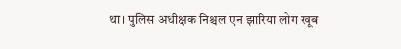था। पुलिस अधीक्षक निश्चल एन झारिया लोग खूब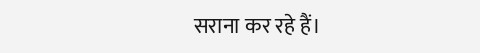सराना कर रहे हैं।